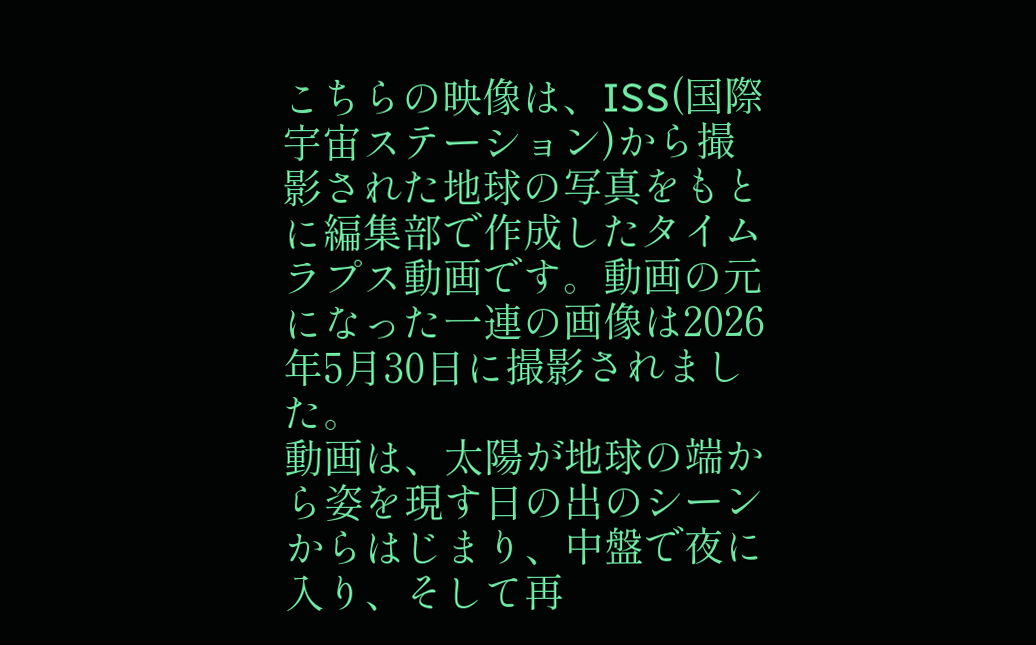こちらの映像は、ISS(国際宇宙ステーション)から撮影された地球の写真をもとに編集部で作成したタイムラプス動画です。動画の元になった一連の画像は2026年5月30日に撮影されました。
動画は、太陽が地球の端から姿を現す日の出のシーンからはじまり、中盤で夜に入り、そして再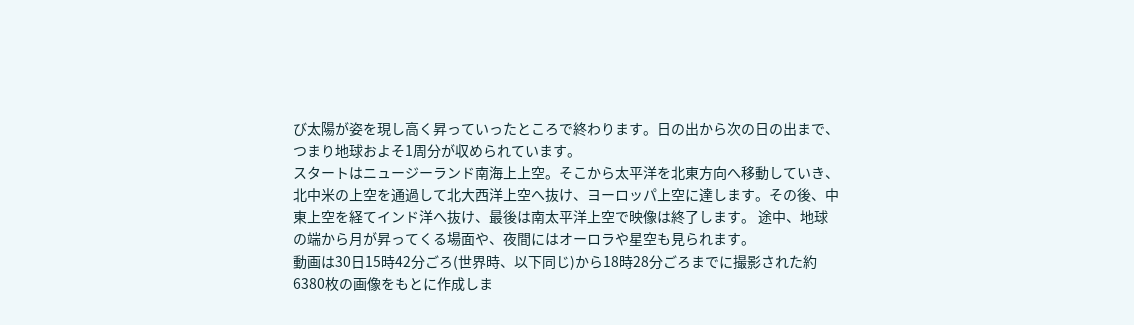び太陽が姿を現し高く昇っていったところで終わります。日の出から次の日の出まで、つまり地球およそ1周分が収められています。
スタートはニュージーランド南海上上空。そこから太平洋を北東方向へ移動していき、北中米の上空を通過して北大西洋上空へ抜け、ヨーロッパ上空に達します。その後、中東上空を経てインド洋へ抜け、最後は南太平洋上空で映像は終了します。 途中、地球の端から月が昇ってくる場面や、夜間にはオーロラや星空も見られます。
動画は30日15時42分ごろ(世界時、以下同じ)から18時28分ごろまでに撮影された約6380枚の画像をもとに作成しま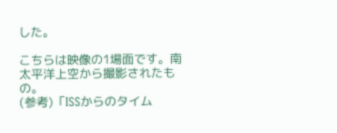した。

こちらは映像の1場面です。南太平洋上空から撮影されたもの。
(参考)「ISSからのタイム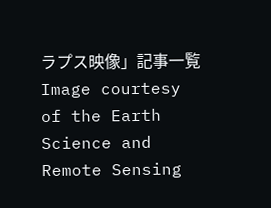ラプス映像」記事一覧
Image courtesy of the Earth Science and Remote Sensing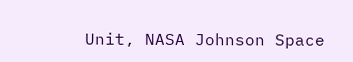Unit, NASA Johnson Space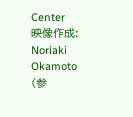Center
映像作成: Noriaki Okamoto
(参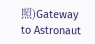照)Gateway to Astronaut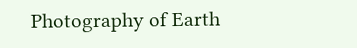Photography of Earth